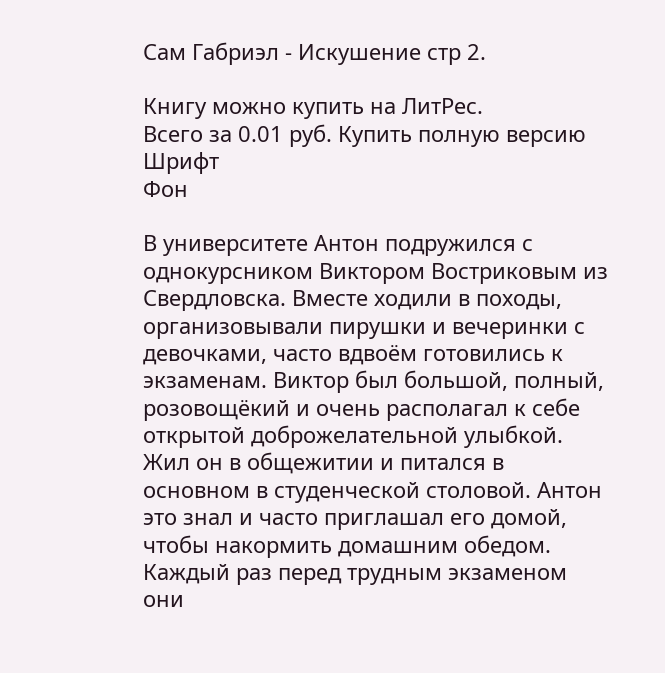Сам Габриэл - Искушение стр 2.

Книгу можно купить на ЛитРес.
Всего за 0.01 руб. Купить полную версию
Шрифт
Фон

В университете Антон подружился с однокурсником Виктором Востриковым из Свердловска. Вместе ходили в походы, организовывали пирушки и вечеринки с девочками, часто вдвоём готовились к экзаменам. Виктор был большой, полный, розовощёкий и очень располагал к себе открытой доброжелательной улыбкой. Жил он в общежитии и питался в основном в студенческой столовой. Антон это знал и часто приглашал его домой, чтобы накормить домашним обедом. Каждый раз перед трудным экзаменом они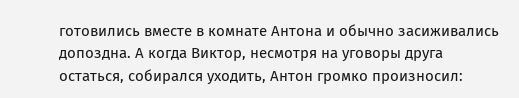готовились вместе в комнате Антона и обычно засиживались допоздна. А когда Виктор, несмотря на уговоры друга остаться, собирался уходить, Антон громко произносил: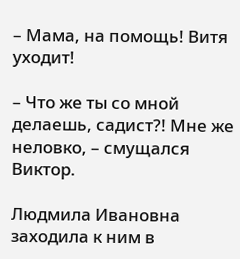– Мама, на помощь! Витя уходит!

– Что же ты со мной делаешь, садист?! Мне же неловко, – смущался Виктор.

Людмила Ивановна заходила к ним в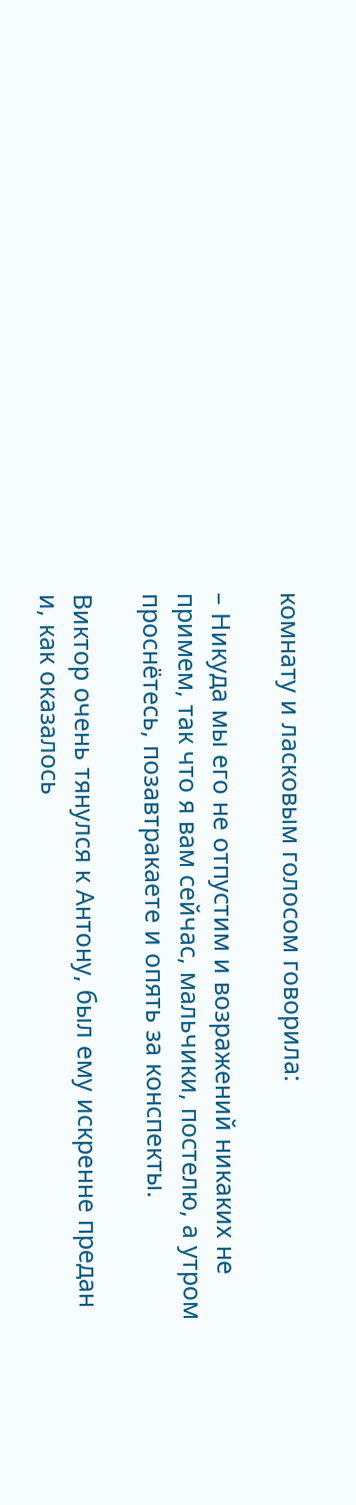комнату и ласковым голосом говорила:

– Никуда мы его не отпустим и возражений никаких не примем, так что я вам сейчас, мальчики, постелю, а утром проснётесь, позавтракаете и опять за конспекты.

Виктор очень тянулся к Антону, был ему искренне предан и, как оказалось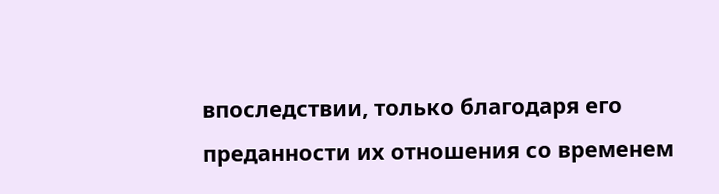впоследствии, только благодаря его преданности их отношения со временем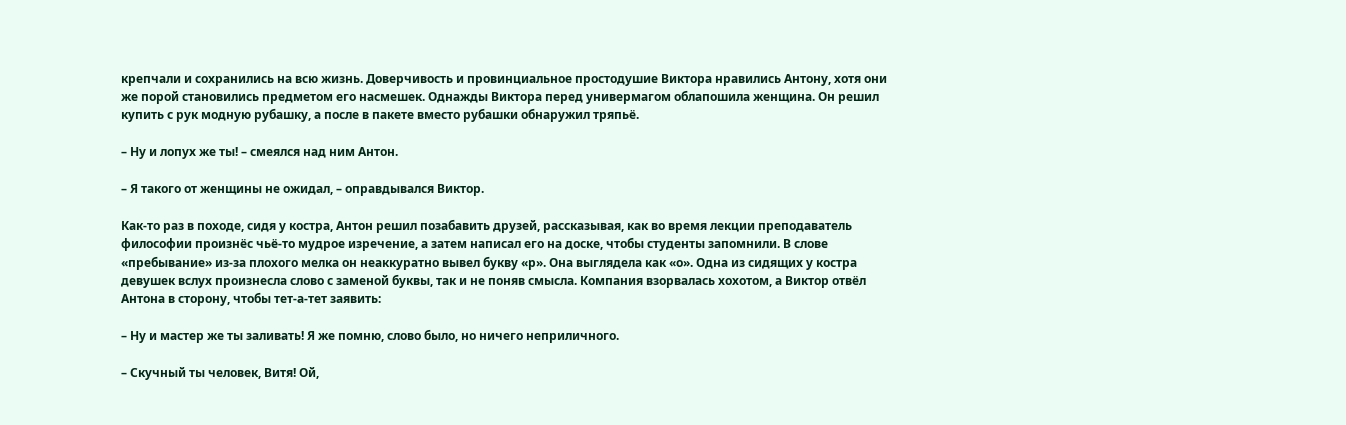крепчали и сохранились на всю жизнь. Доверчивость и провинциальное простодушие Виктора нравились Антону, хотя они же порой становились предметом его насмешек. Однажды Виктора перед универмагом облапошила женщина. Он решил купить с рук модную рубашку, а после в пакете вместо рубашки обнаружил тряпьё.

– Ну и лопух же ты! – смеялся над ним Антон.

– Я такого от женщины не ожидал, – оправдывался Виктор.

Как-то раз в походе, сидя у костра, Антон решил позабавить друзей, рассказывая, как во время лекции преподаватель философии произнёс чьё-то мудрое изречение, а затем написал его на доске, чтобы студенты запомнили. В слове «пребывание» из-за плохого мелка он неаккуратно вывел букву «р». Она выглядела как «о». Одна из сидящих у костра девушек вслух произнесла слово с заменой буквы, так и не поняв смысла. Компания взорвалась хохотом, а Виктор отвёл Антона в сторону, чтобы тет-а-тет заявить:

– Ну и мастер же ты заливать! Я же помню, слово было, но ничего неприличного.

– Скучный ты человек, Витя! Ой,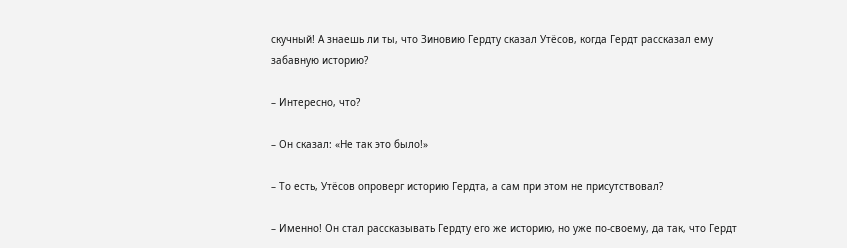скучный! А знаешь ли ты, что Зиновию Гердту сказал Утёсов, когда Гердт рассказал ему забавную историю?

– Интересно, что?

– Он сказал: «Не так это было!»

– То есть, Утёсов опроверг историю Гердта, а сам при этом не присутствовал?

– Именно! Он стал рассказывать Гердту его же историю, но уже по-своему, да так, что Гердт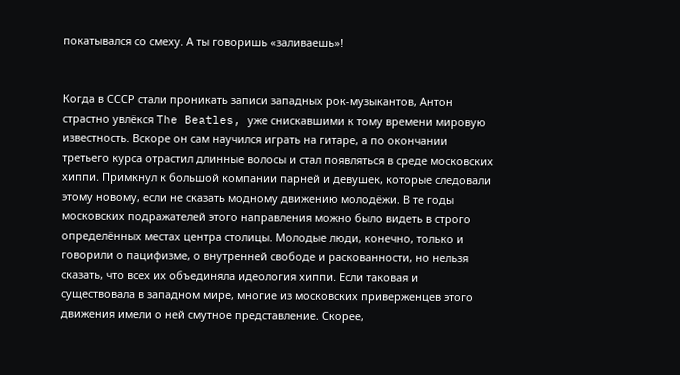покатывался со смеху. А ты говоришь «заливаешь»!


Когда в СССР стали проникать записи западных рок-музыкантов, Антон страстно увлёкся The Beatles, уже снискавшими к тому времени мировую известность. Вскоре он сам научился играть на гитаре, а по окончании третьего курса отрастил длинные волосы и стал появляться в среде московских хиппи. Примкнул к большой компании парней и девушек, которые следовали этому новому, если не сказать модному движению молодёжи. В те годы московских подражателей этого направления можно было видеть в строго определённых местах центра столицы. Молодые люди, конечно, только и говорили о пацифизме, о внутренней свободе и раскованности, но нельзя сказать, что всех их объединяла идеология хиппи. Если таковая и существовала в западном мире, многие из московских приверженцев этого движения имели о ней смутное представление. Скорее,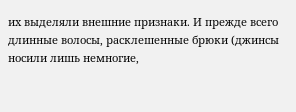их выделяли внешние признаки. И прежде всего длинные волосы, расклешенные брюки (джинсы носили лишь немногие,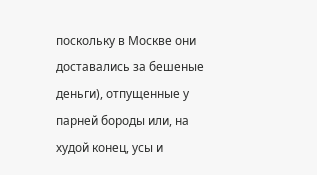поскольку в Москве они доставались за бешеные деньги), отпущенные у парней бороды или, на худой конец, усы и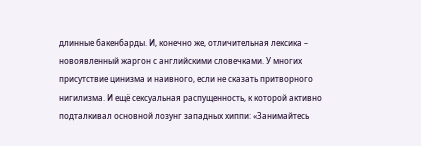длинные бакенбарды. И, конечно же, отличительная лексика – новоявленный жаргон с английскими словечками. У многих присутствие цинизма и наивного, если не сказать притворного нигилизма. И ещё сексуальная распущенность, к которой активно подталкивал основной лозунг западных хиппи: «Занимайтесь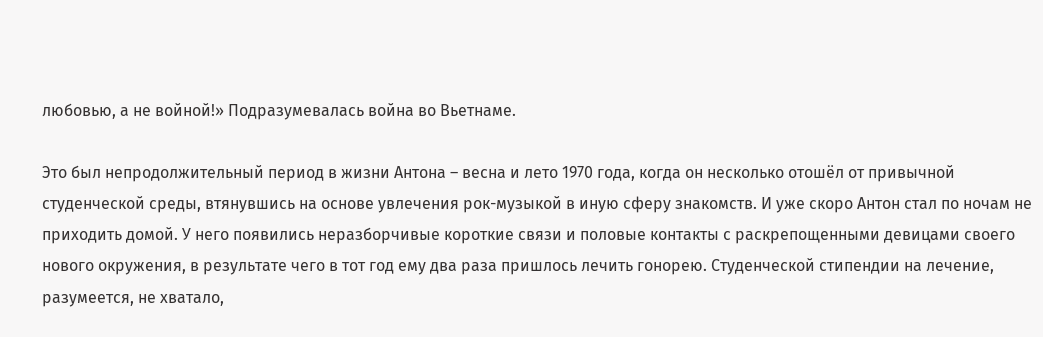любовью, а не войной!» Подразумевалась война во Вьетнаме.

Это был непродолжительный период в жизни Антона – весна и лето 1970 года, когда он несколько отошёл от привычной студенческой среды, втянувшись на основе увлечения рок-музыкой в иную сферу знакомств. И уже скоро Антон стал по ночам не приходить домой. У него появились неразборчивые короткие связи и половые контакты с раскрепощенными девицами своего нового окружения, в результате чего в тот год ему два раза пришлось лечить гонорею. Студенческой стипендии на лечение, разумеется, не хватало,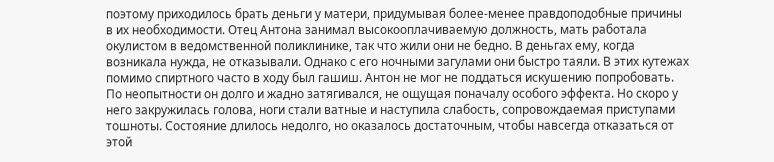поэтому приходилось брать деньги у матери, придумывая более-менее правдоподобные причины в их необходимости. Отец Антона занимал высокооплачиваемую должность, мать работала окулистом в ведомственной поликлинике, так что жили они не бедно. В деньгах ему, когда возникала нужда, не отказывали. Однако с его ночными загулами они быстро таяли. В этих кутежах помимо спиртного часто в ходу был гашиш. Антон не мог не поддаться искушению попробовать. По неопытности он долго и жадно затягивался, не ощущая поначалу особого эффекта. Но скоро у него закружилась голова, ноги стали ватные и наступила слабость, сопровождаемая приступами тошноты. Состояние длилось недолго, но оказалось достаточным, чтобы навсегда отказаться от этой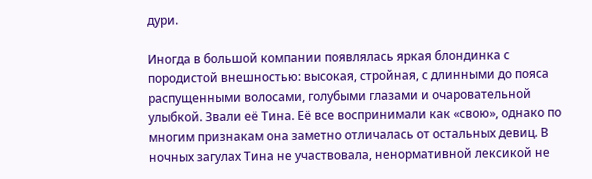дури.

Иногда в большой компании появлялась яркая блондинка с породистой внешностью: высокая, стройная, с длинными до пояса распущенными волосами, голубыми глазами и очаровательной улыбкой. Звали её Тина. Её все воспринимали как «свою», однако по многим признакам она заметно отличалась от остальных девиц. В ночных загулах Тина не участвовала, ненормативной лексикой не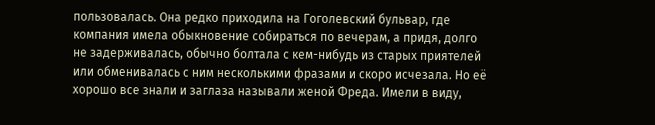пользовалась. Она редко приходила на Гоголевский бульвар, где компания имела обыкновение собираться по вечерам, а придя, долго не задерживалась, обычно болтала с кем-нибудь из старых приятелей или обменивалась с ним несколькими фразами и скоро исчезала. Но её хорошо все знали и заглаза называли женой Фреда. Имели в виду,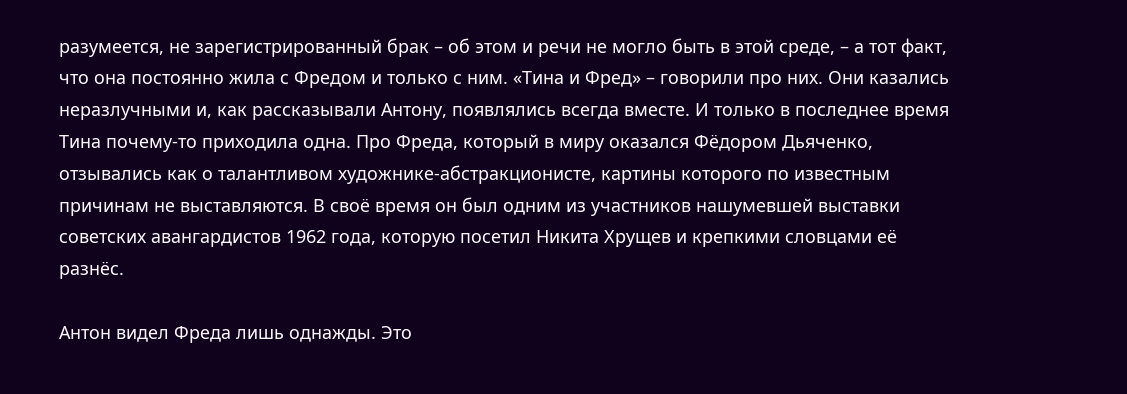разумеется, не зарегистрированный брак – об этом и речи не могло быть в этой среде, – а тот факт, что она постоянно жила с Фредом и только с ним. «Тина и Фред» – говорили про них. Они казались неразлучными и, как рассказывали Антону, появлялись всегда вместе. И только в последнее время Тина почему-то приходила одна. Про Фреда, который в миру оказался Фёдором Дьяченко, отзывались как о талантливом художнике-абстракционисте, картины которого по известным причинам не выставляются. В своё время он был одним из участников нашумевшей выставки советских авангардистов 1962 года, которую посетил Никита Хрущев и крепкими словцами её разнёс.

Антон видел Фреда лишь однажды. Это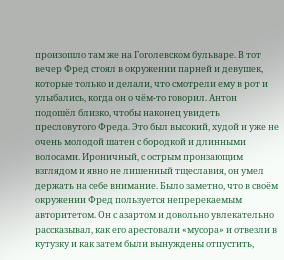произошло там же на Гоголевском бульваре. В тот вечер Фред стоял в окружении парней и девушек, которые только и делали, что смотрели ему в рот и улыбались, когда он о чём-то говорил. Антон подошёл близко, чтобы наконец увидеть пресловутого Фреда. Это был высокий, худой и уже не очень молодой шатен с бородкой и длинными волосами. Ироничный, с острым пронзающим взглядом и явно не лишенный тщеславия, он умел держать на себе внимание. Было заметно, что в своём окружении Фред пользуется непререкаемым авторитетом. Он с азартом и довольно увлекательно рассказывал, как его арестовали «мусора» и отвезли в кутузку и как затем были вынуждены отпустить,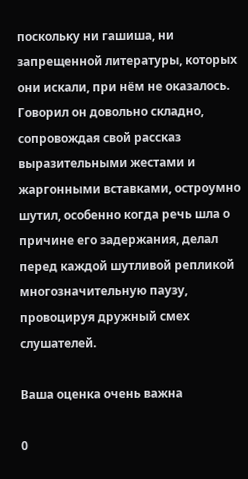поскольку ни гашиша, ни запрещенной литературы, которых они искали, при нём не оказалось. Говорил он довольно складно, сопровождая свой рассказ выразительными жестами и жаргонными вставками, остроумно шутил, особенно когда речь шла о причине его задержания, делал перед каждой шутливой репликой многозначительную паузу, провоцируя дружный смех слушателей.

Ваша оценка очень важна

0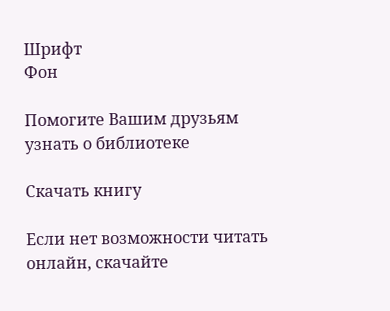Шрифт
Фон

Помогите Вашим друзьям узнать о библиотеке

Скачать книгу

Если нет возможности читать онлайн, скачайте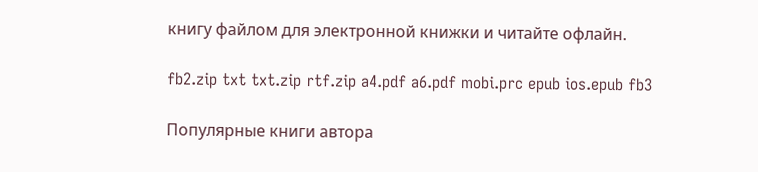книгу файлом для электронной книжки и читайте офлайн.

fb2.zip txt txt.zip rtf.zip a4.pdf a6.pdf mobi.prc epub ios.epub fb3

Популярные книги автора